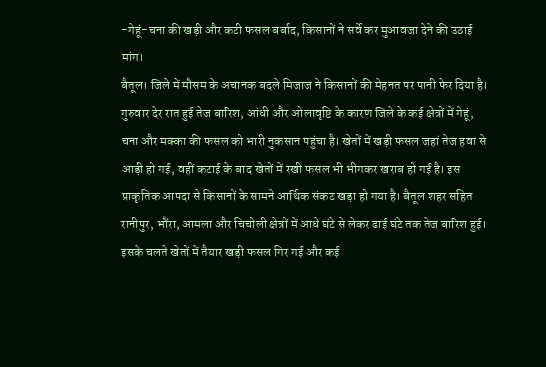-गेहूं-चना की खड़ी और कटी फसल बर्बाद, किसानों ने सर्वे कर मुआवजा देने की उठाई मांग।
बैतूल। जिले में मौसम के अचानक बदले मिजाज ने किसानों की मेहनत पर पानी फेर दिया है। गुरुवार देर रात हुई तेज बारिश, आंधी और ओलावृष्टि के कारण जिले के कई क्षेत्रों में गेहूं, चना और मक्का की फसल को भारी नुकसान पहुंचा है। खेतों में खड़ी फसल जहां तेज हवा से आड़ी हो गई, वहीं कटाई के बाद खेतों में रखी फसल भी भीगकर खराब हो गई है। इस प्राकृतिक आपदा से किसानों के सामने आर्थिक संकट खड़ा हो गया है। बैतूल शहर सहित रानीपुर, भौंरा, आमला और चिचोली क्षेत्रों में आधे घंटे से लेकर ढाई घंटे तक तेज बारिश हुई। इसके चलते खेतों में तैयार खड़ी फसल गिर गई और कई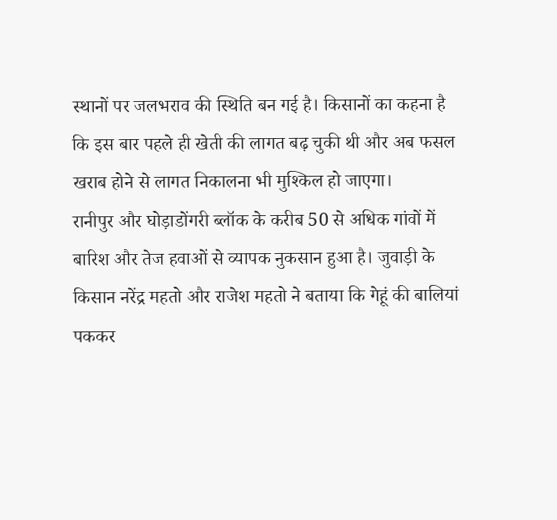स्थानों पर जलभराव की स्थिति बन गई है। किसानों का कहना है कि इस बार पहले ही खेती की लागत बढ़ चुकी थी और अब फसल खराब होने से लागत निकालना भी मुश्किल हो जाएगा।
रानीपुर और घोड़ाडोंगरी ब्लॉक के करीब 50 से अधिक गांवों में बारिश और तेज हवाओं से व्यापक नुकसान हुआ है। जुवाड़ी के किसान नरेंद्र महतो और राजेश महतो ने बताया कि गेहूं की बालियां पककर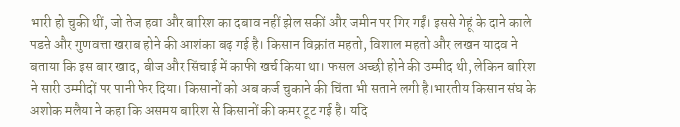भारी हो चुकी थीं, जो तेज हवा और बारिश का दबाव नहीं झेल सकीं और जमीन पर गिर गईं। इससे गेहूं के दाने काले पडऩे और गुणवत्ता खराब होने की आशंका बढ़ गई है। किसान विक्रांत महतो, विशाल महतो और लखन यादव ने बताया कि इस बार खाद, बीज और सिंचाई में काफी खर्च किया था। फसल अच्छी होने की उम्मीद थी, लेकिन बारिश ने सारी उम्मीदों पर पानी फेर दिया। किसानों को अब कर्ज चुकाने की चिंता भी सताने लगी है।भारतीय किसान संघ के अशोक मलैया ने कहा कि असमय बारिश से किसानों की कमर टूट गई है। यदि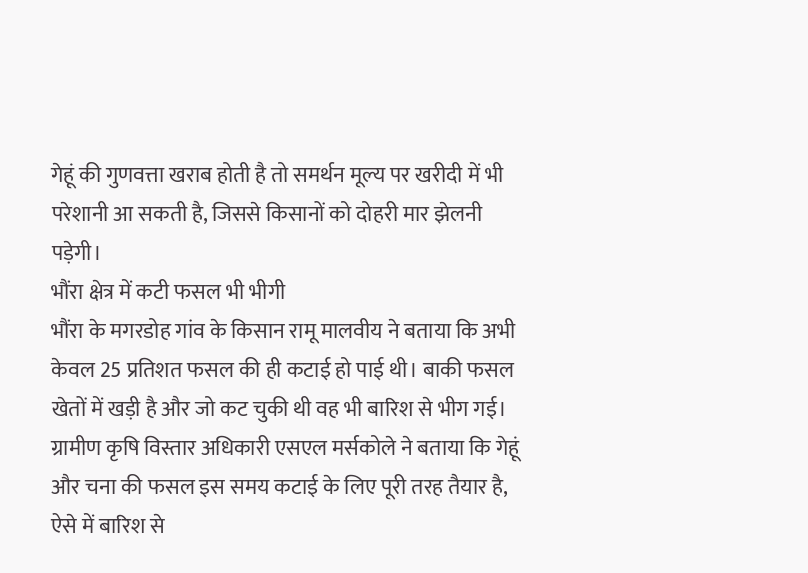गेहूं की गुणवत्ता खराब होती है तो समर्थन मूल्य पर खरीदी में भी परेशानी आ सकती है, जिससे किसानों को दोहरी मार झेलनी पड़ेगी।
भौंरा क्षेत्र में कटी फसल भी भीगी
भौंरा के मगरडोह गांव के किसान रामू मालवीय ने बताया कि अभी केवल 25 प्रतिशत फसल की ही कटाई हो पाई थी। बाकी फसल खेतों में खड़ी है और जो कट चुकी थी वह भी बारिश से भीग गई। ग्रामीण कृषि विस्तार अधिकारी एसएल मर्सकोले ने बताया कि गेहूं और चना की फसल इस समय कटाई के लिए पूरी तरह तैयार है, ऐसे में बारिश से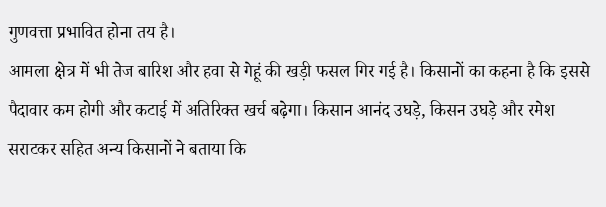गुणवत्ता प्रभावित होना तय है।
आमला क्षेत्र में भी तेज बारिश और हवा से गेहूं की खड़ी फसल गिर गई है। किसानों का कहना है कि इससे पैदावार कम होगी और कटाई में अतिरिक्त खर्च बढ़ेगा। किसान आनंद उघड़े, किसन उघड़े और रमेश सराटकर सहित अन्य किसानों ने बताया कि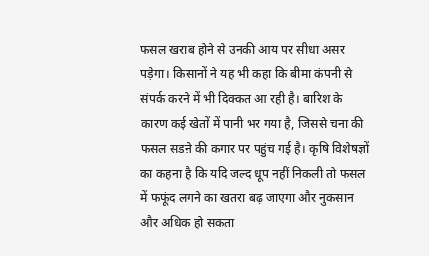फसल खराब होने से उनकी आय पर सीधा असर पड़ेगा। किसानों ने यह भी कहा कि बीमा कंपनी से संपर्क करने में भी दिक्कत आ रही है। बारिश के कारण कई खेतों में पानी भर गया है, जिससे चना की फसल सडऩे की कगार पर पहुंच गई है। कृषि विशेषज्ञों का कहना है कि यदि जल्द धूप नहीं निकली तो फसल में फफूंद लगने का खतरा बढ़ जाएगा और नुकसान और अधिक हो सकता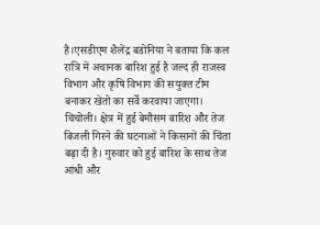है।एसडीएम शैलेंद्र बडोनिया ने बताया कि कल रात्रि में अचानक बारिश हुई है जल्द ही राजस्व विभाग और कृषि विभाग की सयुक्त टीम बनाकर खेतो का सर्वे करवाया जाएगा।
चिचोली। क्षेत्र में हुई बेमौसम बारिश और तेज बिजली गिरने की घटनाओं ने किसानों की चिंता बढ़ा दी है। गुरुवार को हुई बारिश के साथ तेज आंधी और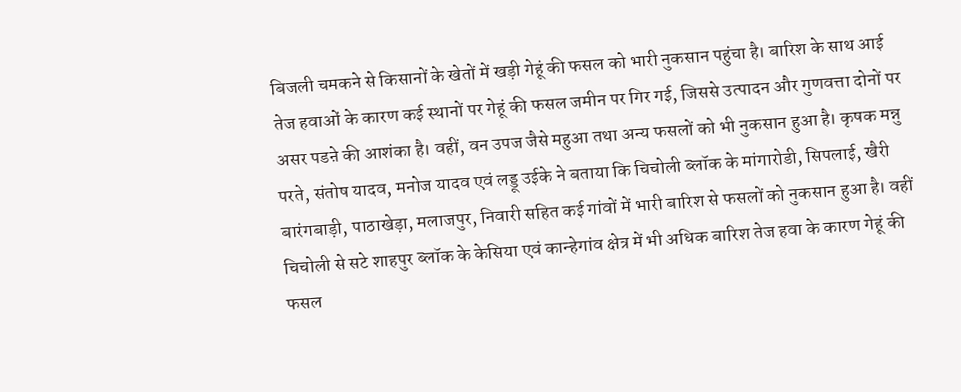बिजली चमकने से किसानों के खेतों में खड़ी गेहूं की फसल को भारी नुकसान पहुंचा है। बारिश के साथ आई तेज हवाओं के कारण कई स्थानों पर गेहूं की फसल जमीन पर गिर गई, जिससे उत्पादन और गुणवत्ता दोनों पर असर पडऩे की आशंका है। वहीं, वन उपज जैसे महुआ तथा अन्य फसलों को भी नुकसान हुआ है। कृषक मन्नु परते, संतोष यादव, मनोज यादव एवं लड्डू उईके ने बताया कि चिचोली ब्लॉक के मांगारोडी, सिपलाई, खैरी बारंगबाड़ी, पाठाखेड़ा, मलाजपुर, निवारी सहित कई गांवों में भारी बारिश से फसलों को नुकसान हुआ है। वहीं चिचोली से सटे शाहपुर ब्लॉक के केसिया एवं कान्हेगांव क्षेत्र में भी अधिक बारिश तेज हवा के कारण गेहूं की फसल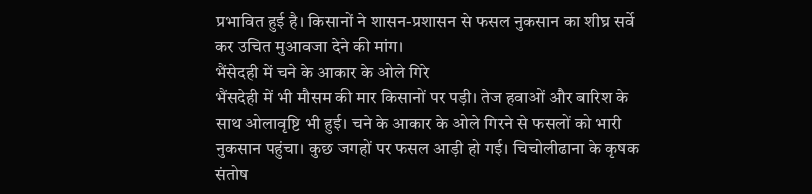प्रभावित हुई है। किसानों ने शासन-प्रशासन से फसल नुकसान का शीघ्र सर्वे कर उचित मुआवजा देने की मांग।
भैंसेदही में चने के आकार के ओले गिरे
भैंसदेही में भी मौसम की मार किसानों पर पड़ी। तेज हवाओं और बारिश के साथ ओलावृष्टि भी हुई। चने के आकार के ओले गिरने से फसलों को भारी नुकसान पहुंचा। कुछ जगहों पर फसल आड़ी हो गई। चिचोलीढाना के कृषक संतोष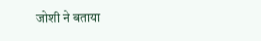जोशी ने बताया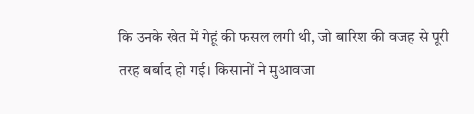कि उनके खेत में गेहूं की फसल लगी थी, जो बारिश की वजह से पूरी तरह बर्बाद हो गई। किसानों ने मुआवजा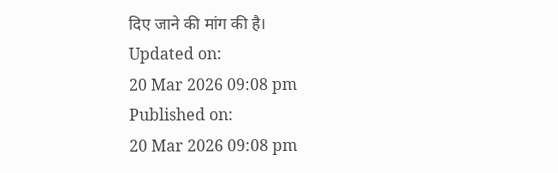दिए जाने की मांग की है।
Updated on:
20 Mar 2026 09:08 pm
Published on:
20 Mar 2026 09:08 pm